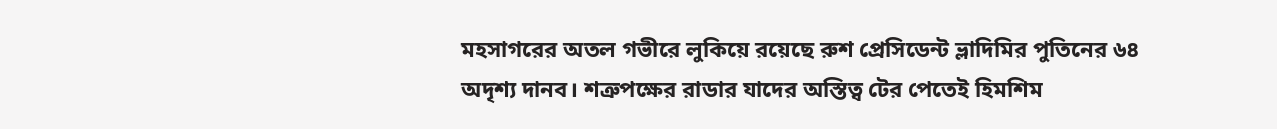মহসাগরের অতল গভীরে লুকিয়ে রয়েছে রুশ প্রেসিডেন্ট ভ্লাদিমির পুতিনের ৬৪ অদৃশ্য দানব। শত্রুপক্ষের রাডার যাদের অস্তিত্ব টের পেতেই হিমশিম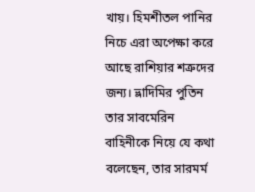খায়। হিমশীতল পানির নিচে এরা অপেক্ষা করে আছে রাশিয়ার শত্রুদের জন্য। ভ্লাদিমির পুতিন তার সাবমেরিন বাহিনীকে নিয়ে যে কথা বলেছেন, তার সারমর্ম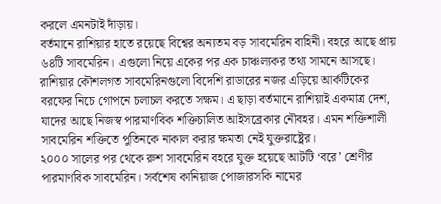করলে এমনটাই দাঁড়ায়।
বর্তমানে রাশিয়ার হাতে রয়েছে বিশ্বের অন্যতম বড় সাবমেরিন বাহিনী। বহরে আছে প্রায় ৬৪টি সাবমেরিন। এগুলো নিয়ে একের পর এক চাঞ্চল্যকর তথ্য সামনে আসছে। রাশিয়ার কৌশলগত সাবমেরিনগুলো বিদেশি রাডারের নজর এড়িয়ে আর্কটিকের বরফের নিচে গোপনে চলাচল করতে সক্ষম। এ ছাড়া বর্তমানে রাশিয়াই একমাত্র দেশ, যাদের আছে নিজস্ব পারমাণবিক শক্তিচালিত আইসব্রেকার নৌবহর। এমন শক্তিশালী সাবমেরিন শক্তিতে পুতিনকে নাকাল করার ক্ষমতা নেই যুক্তরাষ্ট্রের।
২০০০ সালের পর থেকে রুশ সাবমেরিন বহরে যুক্ত হয়েছে আটটি ‘বরে’ শ্রেণীর পারমাণবিক সাবমেরিন। সর্বশেষ কানিয়াজ পোজারসকি নামের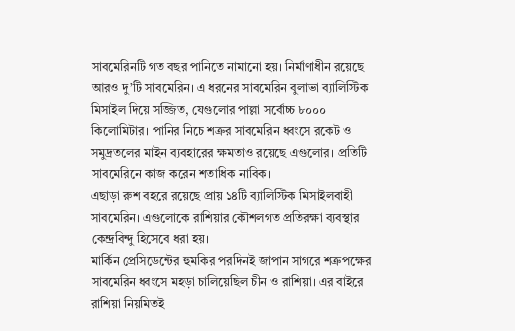সাবমেরিনটি গত বছর পানিতে নামানো হয়। নির্মাণাধীন রয়েছে আরও দু’টি সাবমেরিন। এ ধরনের সাবমেরিন বুলাভা ব্যালিস্টিক মিসাইল দিয়ে সজ্জিত, যেগুলোর পাল্লা সর্বোচ্চ ৮০০০ কিলোমিটার। পানির নিচে শত্রুর সাবমেরিন ধ্বংসে রকেট ও সমুদ্রতলের মাইন ব্যবহারের ক্ষমতাও রয়েছে এগুলোর। প্রতিটি সাবমেরিনে কাজ করেন শতাধিক নাবিক।
এছাড়া রুশ বহরে রয়েছে প্রায় ১৪টি ব্যালিস্টিক মিসাইলবাহী সাবমেরিন। এগুলোকে রাশিয়ার কৌশলগত প্রতিরক্ষা ব্যবস্থার কেন্দ্রবিন্দু হিসেবে ধরা হয়।
মার্কিন প্রেসিডেন্টের হুমকির পরদিনই জাপান সাগরে শত্রুপক্ষের সাবমেরিন ধ্বংসে মহড়া চালিয়েছিল চীন ও রাশিয়া। এর বাইরে রাশিয়া নিয়মিতই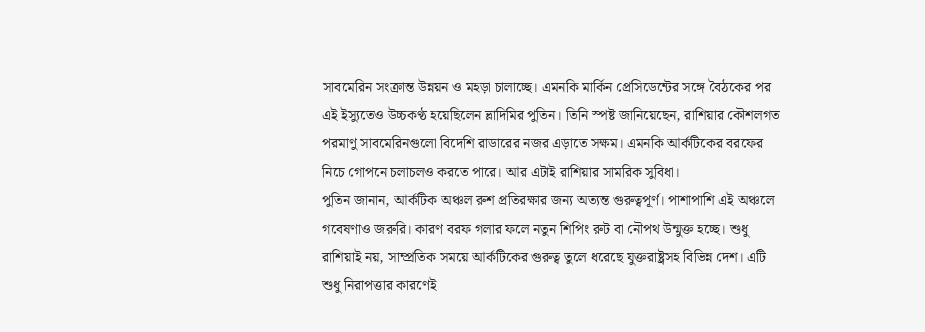সাবমেরিন সংক্রান্ত উন্নয়ন ও মহড়া চালাচ্ছে। এমনকি মার্কিন প্রেসিডেন্টের সঙ্গে বৈঠকের পর এই ইস্যুতেও উচ্চকণ্ঠ হয়েছিলেন ভ্লাদিমির পুতিন। তিনি স্পষ্ট জানিয়েছেন, রাশিয়ার কৌশলগত পরমাণু সাবমেরিনগুলো বিদেশি রাডারের নজর এড়াতে সক্ষম। এমনকি আর্কটিকের বরফের নিচে গোপনে চলাচলও করতে পারে। আর এটাই রাশিয়ার সামরিক সুবিধা।
পুতিন জানান, আর্কটিক অঞ্চল রুশ প্রতিরক্ষার জন্য অত্যন্ত গুরুত্বপূর্ণ। পাশাপাশি এই অঞ্চলে গবেষণাও জরুরি। কারণ বরফ গলার ফলে নতুন শিপিং রুট বা নৌপথ উন্মুক্ত হচ্ছে। শুধু রাশিয়াই নয়, সাম্প্রতিক সময়ে আর্কটিকের গুরুত্ব তুলে ধরেছে যুক্তরাষ্ট্রসহ বিভিন্ন দেশ। এটি শুধু নিরাপত্তার কারণেই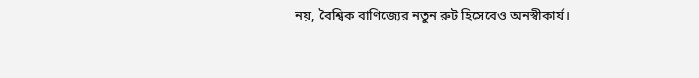নয়, বৈশ্বিক বাণিজ্যের নতুন রুট হিসেবেও অনস্বীকার্য।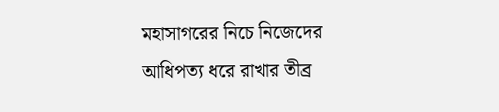মহাসাগরের নিচে নিজেদের আধিপত্য ধরে রাখার তীব্র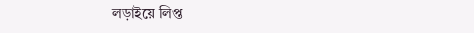লড়াইয়ে লিপ্ত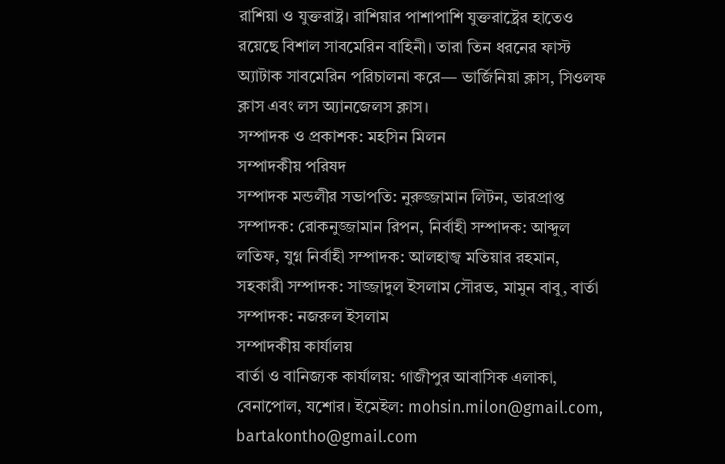রাশিয়া ও যুক্তরাষ্ট্র। রাশিয়ার পাশাপাশি যুক্তরাষ্ট্রের হাতেও রয়েছে বিশাল সাবমেরিন বাহিনী। তারা তিন ধরনের ফাস্ট অ্যাটাক সাবমেরিন পরিচালনা করে— ভার্জিনিয়া ক্লাস, সিওলফ ক্লাস এবং লস অ্যানজেলস ক্লাস।
সম্পাদক ও প্রকাশক: মহসিন মিলন
সম্পাদকীয় পরিষদ
সম্পাদক মন্ডলীর সভাপতি: নুরুজ্জামান লিটন, ভারপ্রাপ্ত সম্পাদক: রোকনুজ্জামান রিপন, নির্বাহী সম্পাদক: আব্দুল লতিফ, যুগ্ন নির্বাহী সম্পাদক: আলহাজ্ব মতিয়ার রহমান, সহকারী সম্পাদক: সাজ্জাদুল ইসলাম সৌরভ, মামুন বাবু, বার্তা সম্পাদক: নজরুল ইসলাম
সম্পাদকীয় কার্যালয়
বার্তা ও বানিজ্যক কার্যালয়: গাজীপুর আবাসিক এলাকা, বেনাপোল, যশোর। ইমেইল: mohsin.milon@gmail.com, bartakontho@gmail.com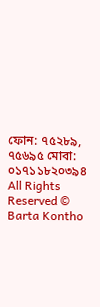ফোন: ৭৫২৮৯, ৭৫৬৯৫ মোবা: ০১৭১১৮২০৩৯৪
All Rights Reserved © Barta Kontho